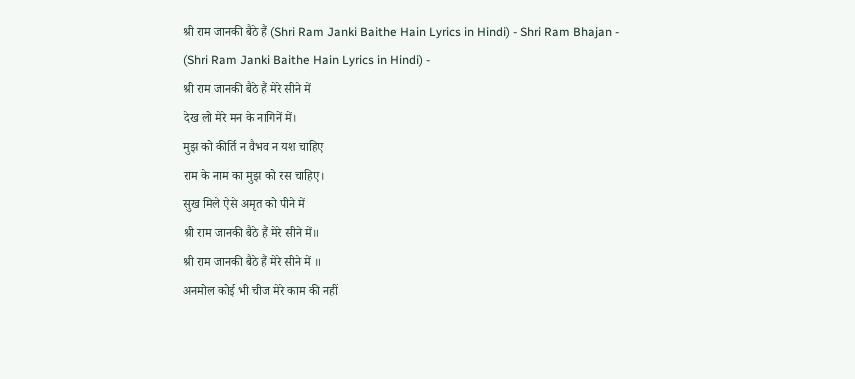श्री राम जानकी बैठे हैं (Shri Ram Janki Baithe Hain Lyrics in Hindi) - Shri Ram Bhajan -
(Shri Ram Janki Baithe Hain Lyrics in Hindi) -
श्री राम जानकी बैठे हैं मेरे सीने में
देख लो मेरे मन के नागिनें में।
मुझ को कीर्ति न वैभव न यश चाहिए
राम के नाम का मुझ को रस चाहिए।
सुख मिले ऐसे अमृत को पीने में
श्री राम जानकी बैठे हैं मेरे सीने में॥
श्री राम जानकी बैठे हैं मेरे सीने में ॥
अनमोल कोई भी चीज मेरे काम की नहीं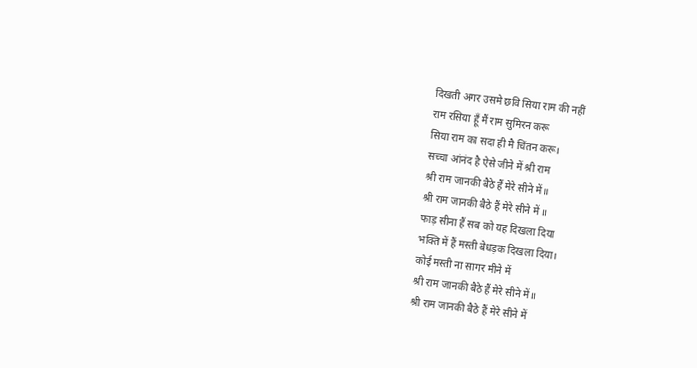दिखती अगर उसमे छवि सिया राम की नहीं
राम रसिया हूँ मैं राम सुमिरन करू
सिया राम का सदा ही मै चिंतन करू।
सच्चा आंनंद है ऐसे जीने में श्री राम
श्री राम जानकी बैठे हैं मेरे सीने में॥
श्री राम जानकी बैठे हैं मेरे सीने में ॥
फाड़ सीना हैं सब को यह दिखला दिया
भक्ति में हैं मस्ती बेधड़क दिखला दिया।
कोई मस्ती ना सागर मीने में
श्री राम जानकी बैठे हैं मेरे सीने में॥
श्री राम जानकी बैठे हैं मेरे सीने में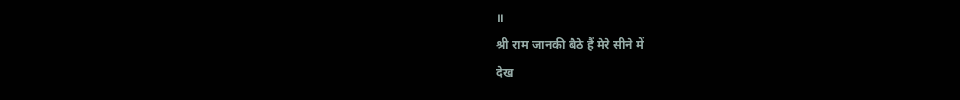॥
श्री राम जानकी बैठे हैं मेरे सीने में
देख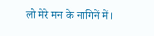लो मेरे मन के नागिनें में।